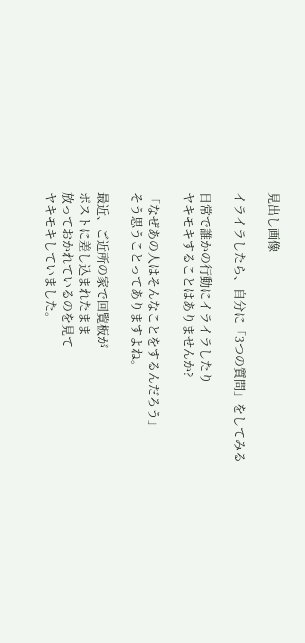見出し画像

イライラしたら、自分に「3つの質問」をしてみる

日常で誰かの行動にイライラしたり
ヤキモキすることはありませんか?

「なぜあの人はそんなことをするんだろう」
そう思うことってありますよね。

最近、ご近所の家で回覧板が
ポストに差し込まれたまま
放っておかれているのを見て
ヤキモキしていました。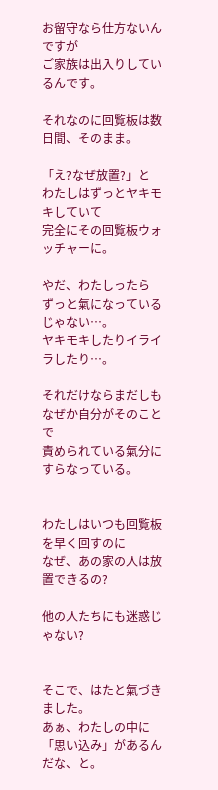お留守なら仕方ないんですが
ご家族は出入りしているんです。

それなのに回覧板は数日間、そのまま。

「え?なぜ放置?」と
わたしはずっとヤキモキしていて
完全にその回覧板ウォッチャーに。

やだ、わたしったら
ずっと氣になっているじゃない…。
ヤキモキしたりイライラしたり…。

それだけならまだしも
なぜか自分がそのことで
責められている氣分にすらなっている。


わたしはいつも回覧板を早く回すのに
なぜ、あの家の人は放置できるの?

他の人たちにも迷惑じゃない?


そこで、はたと氣づきました。
あぁ、わたしの中に
「思い込み」があるんだな、と。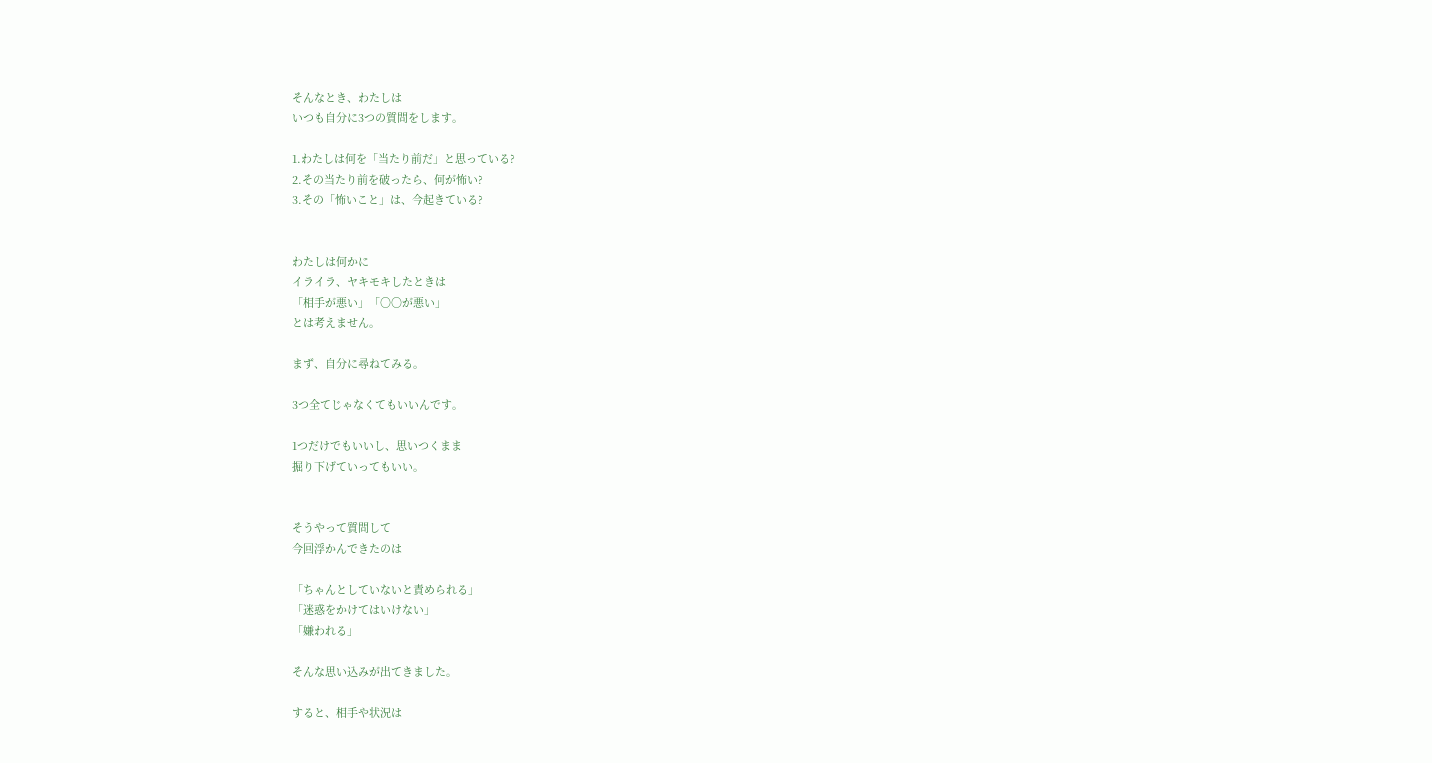そんなとき、わたしは
いつも自分に3つの質問をします。

1.わたしは何を「当たり前だ」と思っている?
2.その当たり前を破ったら、何が怖い?
3.その「怖いこと」は、今起きている?


わたしは何かに
イライラ、ヤキモキしたときは
「相手が悪い」「〇〇が悪い」
とは考えません。

まず、自分に尋ねてみる。

3つ全てじゃなくてもいいんです。

1つだけでもいいし、思いつくまま
掘り下げていってもいい。


そうやって質問して
今回浮かんできたのは

「ちゃんとしていないと責められる」
「迷惑をかけてはいけない」
「嫌われる」

そんな思い込みが出てきました。

すると、相手や状況は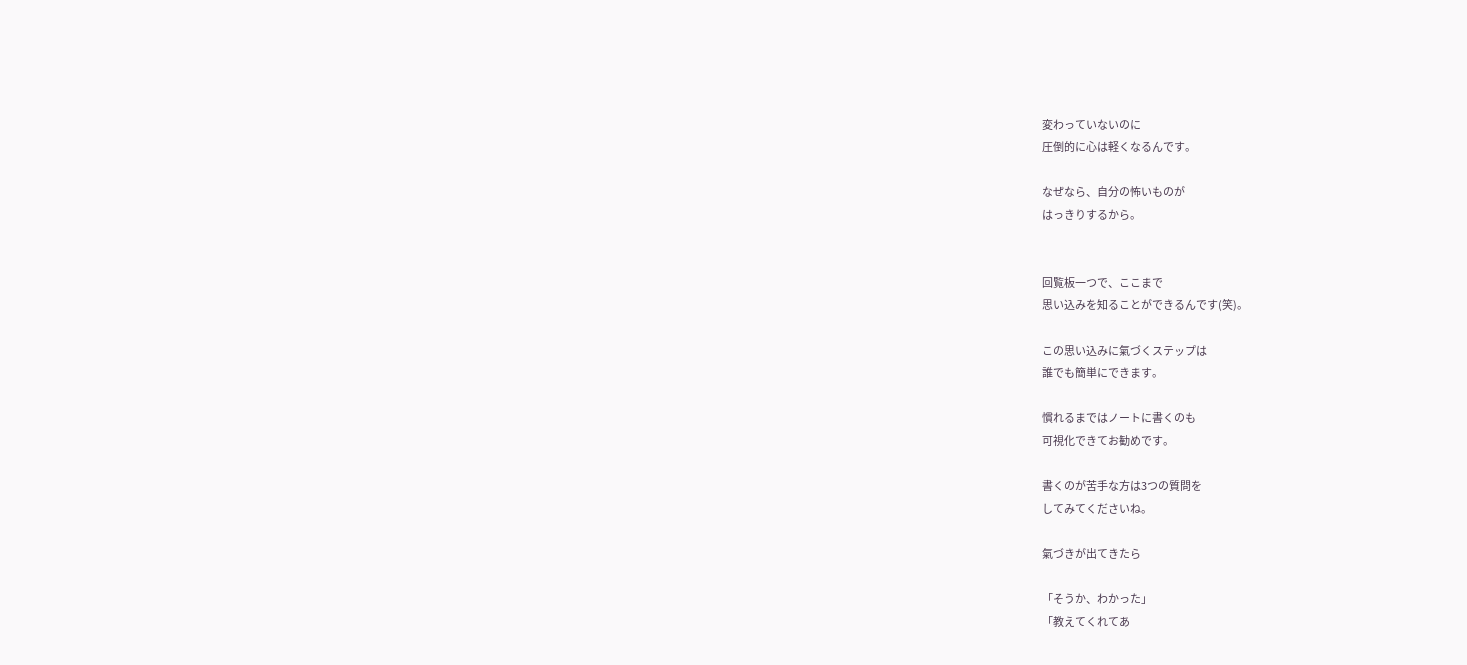変わっていないのに
圧倒的に心は軽くなるんです。

なぜなら、自分の怖いものが
はっきりするから。


回覧板一つで、ここまで
思い込みを知ることができるんです(笑)。

この思い込みに氣づくステップは
誰でも簡単にできます。

慣れるまではノートに書くのも
可視化できてお勧めです。

書くのが苦手な方は3つの質問を
してみてくださいね。

氣づきが出てきたら

「そうか、わかった」
「教えてくれてあ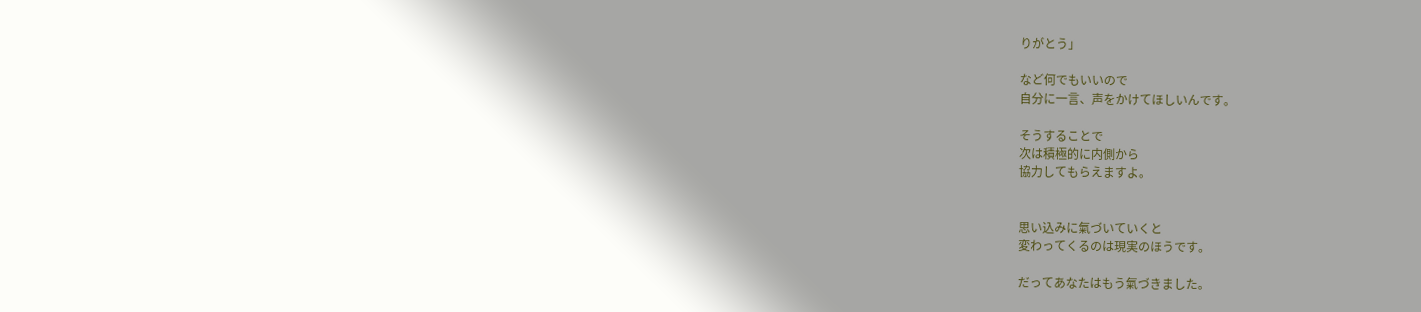りがとう」

など何でもいいので
自分に一言、声をかけてほしいんです。

そうすることで
次は積極的に内側から
協力してもらえますよ。


思い込みに氣づいていくと
変わってくるのは現実のほうです。

だってあなたはもう氣づきました。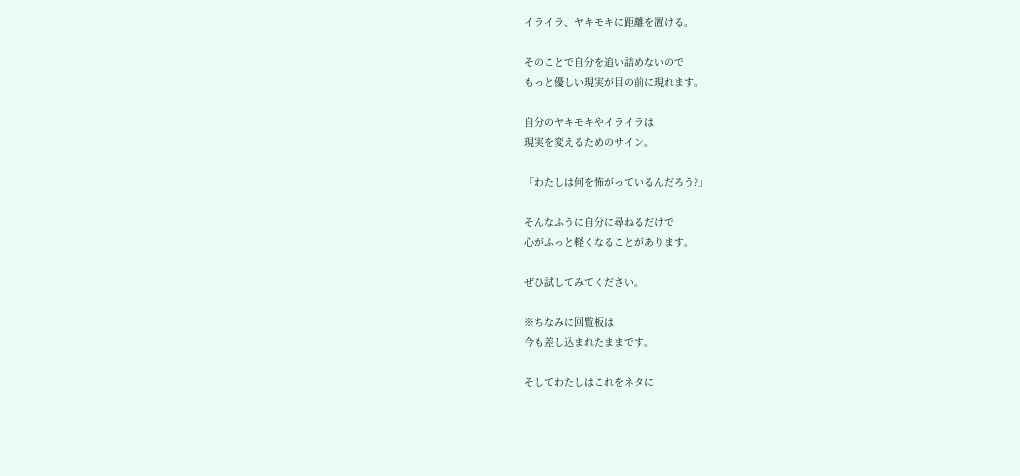イライラ、ヤキモキに距離を置ける。

そのことで自分を追い詰めないので
もっと優しい現実が目の前に現れます。

自分のヤキモキやイライラは
現実を変えるためのサイン。

「わたしは何を怖がっているんだろう?」

そんなふうに自分に尋ねるだけで
心がふっと軽くなることがあります。

ぜひ試してみてください。

※ちなみに回覧板は
今も差し込まれたままです。

そしてわたしはこれをネタに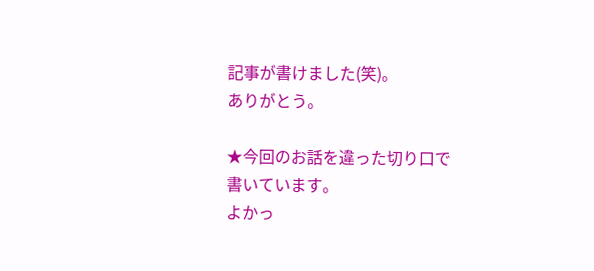記事が書けました(笑)。
ありがとう。

★今回のお話を違った切り口で書いています。
よかっ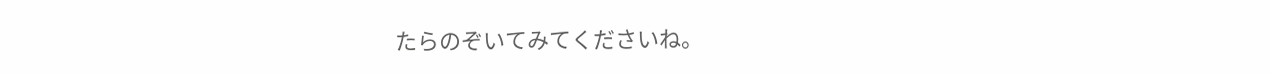たらのぞいてみてくださいね。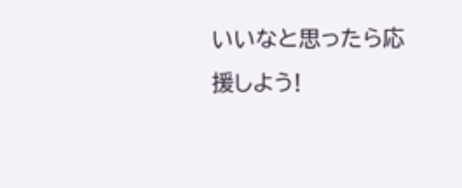いいなと思ったら応援しよう!